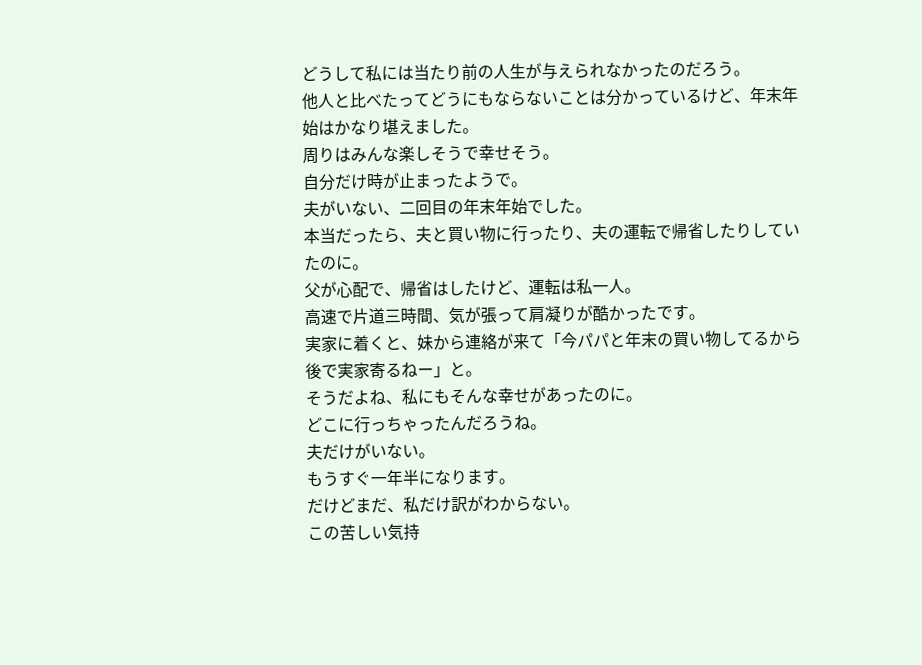どうして私には当たり前の人生が与えられなかったのだろう。
他人と比べたってどうにもならないことは分かっているけど、年末年始はかなり堪えました。
周りはみんな楽しそうで幸せそう。
自分だけ時が止まったようで。
夫がいない、二回目の年末年始でした。
本当だったら、夫と買い物に行ったり、夫の運転で帰省したりしていたのに。
父が心配で、帰省はしたけど、運転は私一人。
高速で片道三時間、気が張って肩凝りが酷かったです。
実家に着くと、妹から連絡が来て「今パパと年末の買い物してるから後で実家寄るねー」と。
そうだよね、私にもそんな幸せがあったのに。
どこに行っちゃったんだろうね。
夫だけがいない。
もうすぐ一年半になります。
だけどまだ、私だけ訳がわからない。
この苦しい気持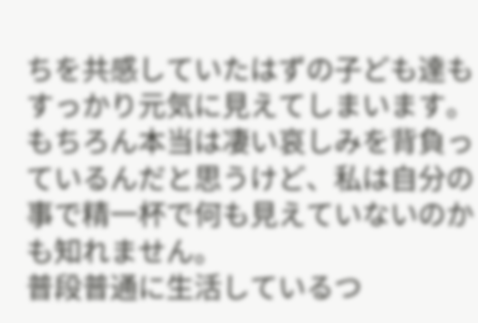ちを共感していたはずの子ども達もすっかり元気に見えてしまいます。
もちろん本当は凄い哀しみを背負っているんだと思うけど、私は自分の事で精一杯で何も見えていないのかも知れません。
普段普通に生活しているつ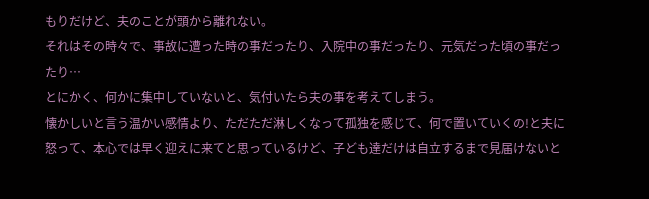もりだけど、夫のことが頭から離れない。
それはその時々で、事故に遭った時の事だったり、入院中の事だったり、元気だった頃の事だったり…
とにかく、何かに集中していないと、気付いたら夫の事を考えてしまう。
懐かしいと言う温かい感情より、ただただ淋しくなって孤独を感じて、何で置いていくの!と夫に怒って、本心では早く迎えに来てと思っているけど、子ども達だけは自立するまで見届けないと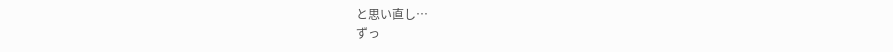と思い直し…
ずっ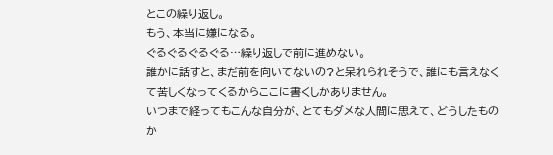とこの繰り返し。
もう、本当に嫌になる。
ぐるぐるぐるぐる…繰り返しで前に進めない。
誰かに話すと、まだ前を向いてないの?と呆れられそうで、誰にも言えなくて苦しくなってくるからここに書くしかありません。
いつまで経ってもこんな自分が、とてもダメな人間に思えて、どうしたものか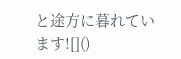と途方に暮れています![]()